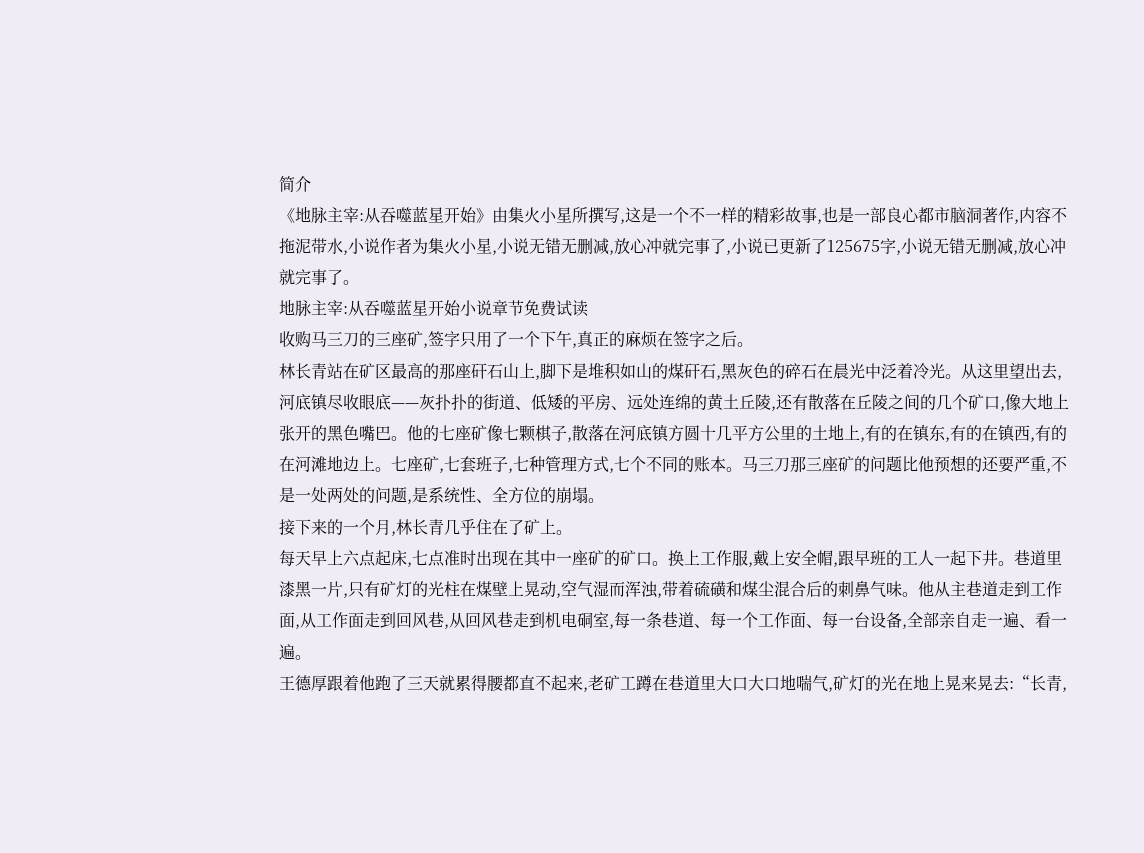简介
《地脉主宰:从吞噬蓝星开始》由集火小星所撰写,这是一个不一样的精彩故事,也是一部良心都市脑洞著作,内容不拖泥带水,小说作者为集火小星,小说无错无删减,放心冲就完事了,小说已更新了125675字,小说无错无删减,放心冲就完事了。
地脉主宰:从吞噬蓝星开始小说章节免费试读
收购马三刀的三座矿,签字只用了一个下午,真正的麻烦在签字之后。
林长青站在矿区最高的那座矸石山上,脚下是堆积如山的煤矸石,黑灰色的碎石在晨光中泛着冷光。从这里望出去,河底镇尽收眼底——灰扑扑的街道、低矮的平房、远处连绵的黄土丘陵,还有散落在丘陵之间的几个矿口,像大地上张开的黑色嘴巴。他的七座矿像七颗棋子,散落在河底镇方圆十几平方公里的土地上,有的在镇东,有的在镇西,有的在河滩地边上。七座矿,七套班子,七种管理方式,七个不同的账本。马三刀那三座矿的问题比他预想的还要严重,不是一处两处的问题,是系统性、全方位的崩塌。
接下来的一个月,林长青几乎住在了矿上。
每天早上六点起床,七点准时出现在其中一座矿的矿口。换上工作服,戴上安全帽,跟早班的工人一起下井。巷道里漆黑一片,只有矿灯的光柱在煤壁上晃动,空气湿而浑浊,带着硫磺和煤尘混合后的刺鼻气味。他从主巷道走到工作面,从工作面走到回风巷,从回风巷走到机电硐室,每一条巷道、每一个工作面、每一台设备,全部亲自走一遍、看一遍。
王德厚跟着他跑了三天就累得腰都直不起来,老矿工蹲在巷道里大口大口地喘气,矿灯的光在地上晃来晃去:“长青,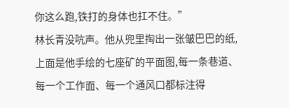你这么跑,铁打的身体也扛不住。”
林长青没吭声。他从兜里掏出一张皱巴巴的纸,上面是他手绘的七座矿的平面图,每一条巷道、每一个工作面、每一个通风口都标注得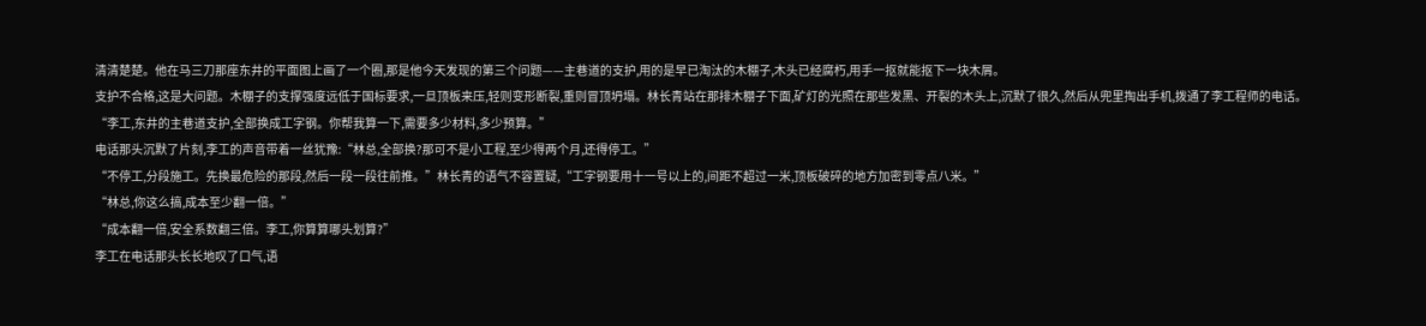清清楚楚。他在马三刀那座东井的平面图上画了一个圈,那是他今天发现的第三个问题——主巷道的支护,用的是早已淘汰的木棚子,木头已经腐朽,用手一抠就能抠下一块木屑。
支护不合格,这是大问题。木棚子的支撑强度远低于国标要求,一旦顶板来压,轻则变形断裂,重则冒顶坍塌。林长青站在那排木棚子下面,矿灯的光照在那些发黑、开裂的木头上,沉默了很久,然后从兜里掏出手机,拨通了李工程师的电话。
“李工,东井的主巷道支护,全部换成工字钢。你帮我算一下,需要多少材料,多少预算。”
电话那头沉默了片刻,李工的声音带着一丝犹豫:“林总,全部换?那可不是小工程,至少得两个月,还得停工。”
“不停工,分段施工。先换最危险的那段,然后一段一段往前推。”林长青的语气不容置疑,“工字钢要用十一号以上的,间距不超过一米,顶板破碎的地方加密到零点八米。”
“林总,你这么搞,成本至少翻一倍。”
“成本翻一倍,安全系数翻三倍。李工,你算算哪头划算?”
李工在电话那头长长地叹了口气,语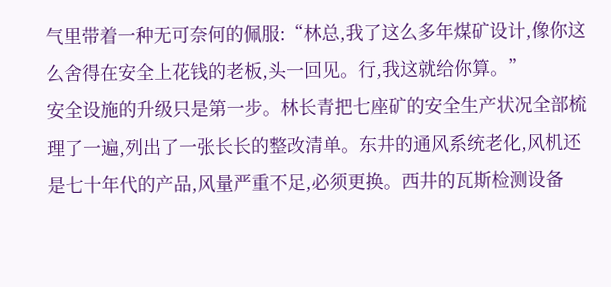气里带着一种无可奈何的佩服:“林总,我了这么多年煤矿设计,像你这么舍得在安全上花钱的老板,头一回见。行,我这就给你算。”
安全设施的升级只是第一步。林长青把七座矿的安全生产状况全部梳理了一遍,列出了一张长长的整改清单。东井的通风系统老化,风机还是七十年代的产品,风量严重不足,必须更换。西井的瓦斯检测设备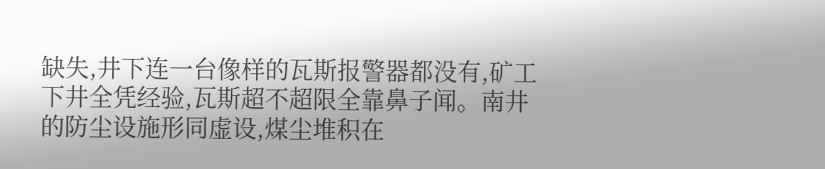缺失,井下连一台像样的瓦斯报警器都没有,矿工下井全凭经验,瓦斯超不超限全靠鼻子闻。南井的防尘设施形同虚设,煤尘堆积在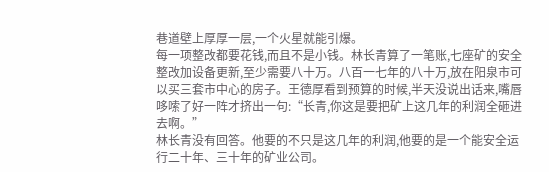巷道壁上厚厚一层,一个火星就能引爆。
每一项整改都要花钱,而且不是小钱。林长青算了一笔账,七座矿的安全整改加设备更新,至少需要八十万。八百一七年的八十万,放在阳泉市可以买三套市中心的房子。王德厚看到预算的时候,半天没说出话来,嘴唇哆嗦了好一阵才挤出一句:“长青,你这是要把矿上这几年的利润全砸进去啊。”
林长青没有回答。他要的不只是这几年的利润,他要的是一个能安全运行二十年、三十年的矿业公司。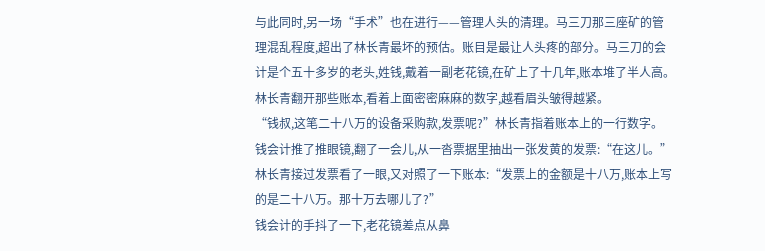与此同时,另一场“手术”也在进行——管理人头的清理。马三刀那三座矿的管理混乱程度,超出了林长青最坏的预估。账目是最让人头疼的部分。马三刀的会计是个五十多岁的老头,姓钱,戴着一副老花镜,在矿上了十几年,账本堆了半人高。林长青翻开那些账本,看着上面密密麻麻的数字,越看眉头皱得越紧。
“钱叔,这笔二十八万的设备采购款,发票呢?”林长青指着账本上的一行数字。
钱会计推了推眼镜,翻了一会儿,从一沓票据里抽出一张发黄的发票:“在这儿。”
林长青接过发票看了一眼,又对照了一下账本:“发票上的金额是十八万,账本上写的是二十八万。那十万去哪儿了?”
钱会计的手抖了一下,老花镜差点从鼻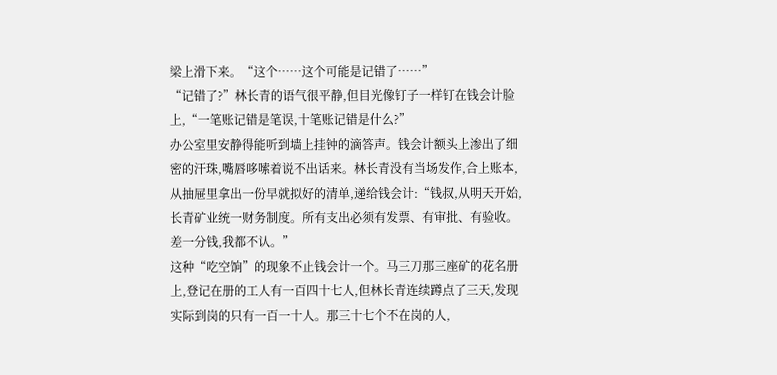梁上滑下来。“这个……这个可能是记错了……”
“记错了?”林长青的语气很平静,但目光像钉子一样钉在钱会计脸上,“一笔账记错是笔误,十笔账记错是什么?”
办公室里安静得能听到墙上挂钟的滴答声。钱会计额头上渗出了细密的汗珠,嘴唇哆嗦着说不出话来。林长青没有当场发作,合上账本,从抽屉里拿出一份早就拟好的清单,递给钱会计:“钱叔,从明天开始,长青矿业统一财务制度。所有支出必须有发票、有审批、有验收。差一分钱,我都不认。”
这种“吃空饷”的现象不止钱会计一个。马三刀那三座矿的花名册上,登记在册的工人有一百四十七人,但林长青连续蹲点了三天,发现实际到岗的只有一百一十人。那三十七个不在岗的人,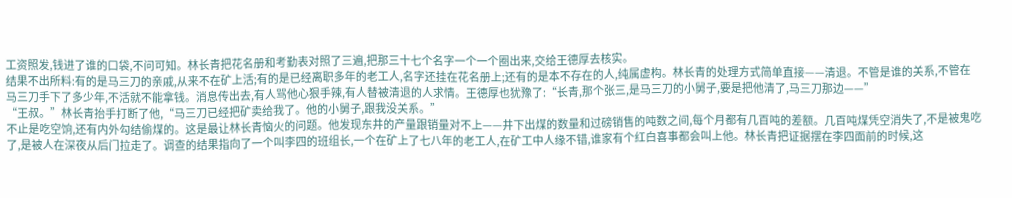工资照发,钱进了谁的口袋,不问可知。林长青把花名册和考勤表对照了三遍,把那三十七个名字一个一个圈出来,交给王德厚去核实。
结果不出所料:有的是马三刀的亲戚,从来不在矿上活;有的是已经离职多年的老工人,名字还挂在花名册上;还有的是本不存在的人,纯属虚构。林长青的处理方式简单直接——清退。不管是谁的关系,不管在马三刀手下了多少年,不活就不能拿钱。消息传出去,有人骂他心狠手辣,有人替被清退的人求情。王德厚也犹豫了:“长青,那个张三,是马三刀的小舅子,要是把他清了,马三刀那边——”
“王叔。”林长青抬手打断了他,“马三刀已经把矿卖给我了。他的小舅子,跟我没关系。”
不止是吃空饷,还有内外勾结偷煤的。这是最让林长青恼火的问题。他发现东井的产量跟销量对不上——井下出煤的数量和过磅销售的吨数之间,每个月都有几百吨的差额。几百吨煤凭空消失了,不是被鬼吃了,是被人在深夜从后门拉走了。调查的结果指向了一个叫李四的班组长,一个在矿上了七八年的老工人,在矿工中人缘不错,谁家有个红白喜事都会叫上他。林长青把证据摆在李四面前的时候,这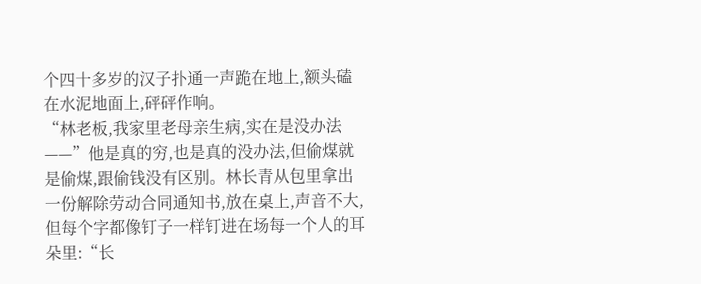个四十多岁的汉子扑通一声跪在地上,额头磕在水泥地面上,砰砰作响。
“林老板,我家里老母亲生病,实在是没办法——”他是真的穷,也是真的没办法,但偷煤就是偷煤,跟偷钱没有区别。林长青从包里拿出一份解除劳动合同通知书,放在桌上,声音不大,但每个字都像钉子一样钉进在场每一个人的耳朵里:“长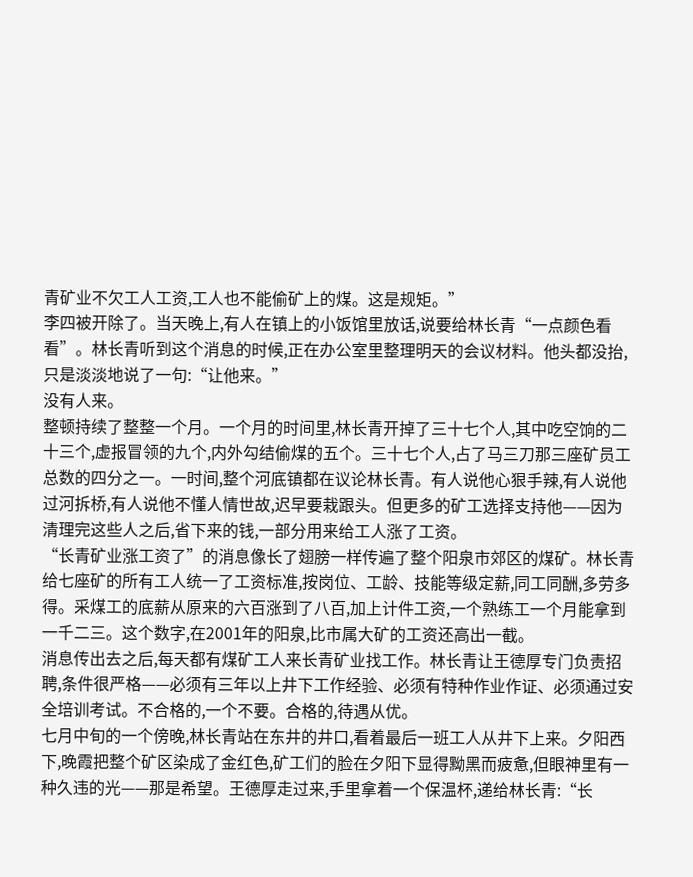青矿业不欠工人工资,工人也不能偷矿上的煤。这是规矩。”
李四被开除了。当天晚上,有人在镇上的小饭馆里放话,说要给林长青“一点颜色看看”。林长青听到这个消息的时候,正在办公室里整理明天的会议材料。他头都没抬,只是淡淡地说了一句:“让他来。”
没有人来。
整顿持续了整整一个月。一个月的时间里,林长青开掉了三十七个人,其中吃空饷的二十三个,虚报冒领的九个,内外勾结偷煤的五个。三十七个人,占了马三刀那三座矿员工总数的四分之一。一时间,整个河底镇都在议论林长青。有人说他心狠手辣,有人说他过河拆桥,有人说他不懂人情世故,迟早要栽跟头。但更多的矿工选择支持他——因为清理完这些人之后,省下来的钱,一部分用来给工人涨了工资。
“长青矿业涨工资了”的消息像长了翅膀一样传遍了整个阳泉市郊区的煤矿。林长青给七座矿的所有工人统一了工资标准,按岗位、工龄、技能等级定薪,同工同酬,多劳多得。采煤工的底薪从原来的六百涨到了八百,加上计件工资,一个熟练工一个月能拿到一千二三。这个数字,在2001年的阳泉,比市属大矿的工资还高出一截。
消息传出去之后,每天都有煤矿工人来长青矿业找工作。林长青让王德厚专门负责招聘,条件很严格——必须有三年以上井下工作经验、必须有特种作业作证、必须通过安全培训考试。不合格的,一个不要。合格的,待遇从优。
七月中旬的一个傍晚,林长青站在东井的井口,看着最后一班工人从井下上来。夕阳西下,晚霞把整个矿区染成了金红色,矿工们的脸在夕阳下显得黝黑而疲惫,但眼神里有一种久违的光——那是希望。王德厚走过来,手里拿着一个保温杯,递给林长青:“长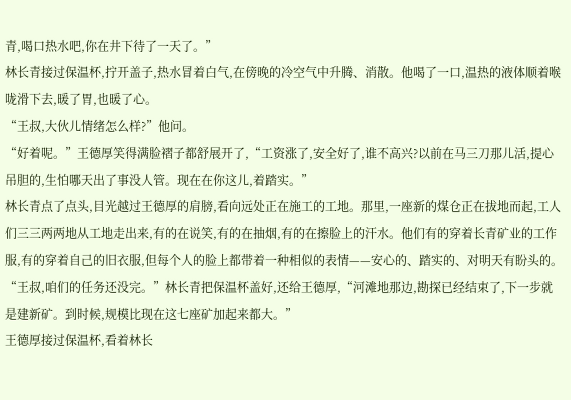青,喝口热水吧,你在井下待了一天了。”
林长青接过保温杯,拧开盖子,热水冒着白气,在傍晚的冷空气中升腾、消散。他喝了一口,温热的液体顺着喉咙滑下去,暖了胃,也暖了心。
“王叔,大伙儿情绪怎么样?”他问。
“好着呢。”王德厚笑得满脸褶子都舒展开了,“工资涨了,安全好了,谁不高兴?以前在马三刀那儿活,提心吊胆的,生怕哪天出了事没人管。现在在你这儿,着踏实。”
林长青点了点头,目光越过王德厚的肩膀,看向远处正在施工的工地。那里,一座新的煤仓正在拔地而起,工人们三三两两地从工地走出来,有的在说笑,有的在抽烟,有的在擦脸上的汗水。他们有的穿着长青矿业的工作服,有的穿着自己的旧衣服,但每个人的脸上都带着一种相似的表情——安心的、踏实的、对明天有盼头的。
“王叔,咱们的任务还没完。”林长青把保温杯盖好,还给王德厚,“河滩地那边,勘探已经结束了,下一步就是建新矿。到时候,规模比现在这七座矿加起来都大。”
王德厚接过保温杯,看着林长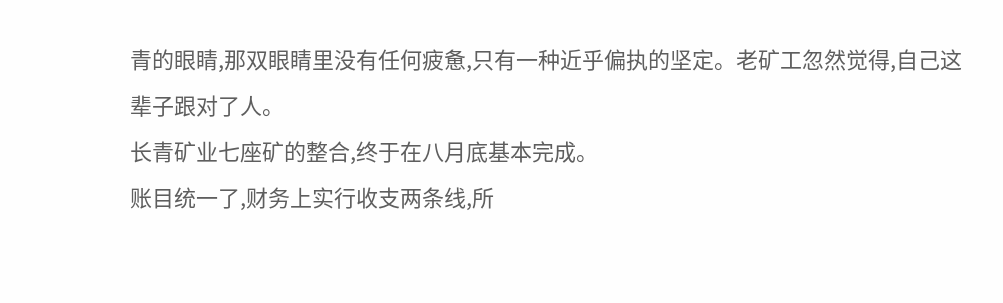青的眼睛,那双眼睛里没有任何疲惫,只有一种近乎偏执的坚定。老矿工忽然觉得,自己这辈子跟对了人。
长青矿业七座矿的整合,终于在八月底基本完成。
账目统一了,财务上实行收支两条线,所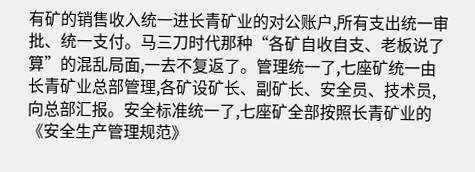有矿的销售收入统一进长青矿业的对公账户,所有支出统一审批、统一支付。马三刀时代那种“各矿自收自支、老板说了算”的混乱局面,一去不复返了。管理统一了,七座矿统一由长青矿业总部管理,各矿设矿长、副矿长、安全员、技术员,向总部汇报。安全标准统一了,七座矿全部按照长青矿业的《安全生产管理规范》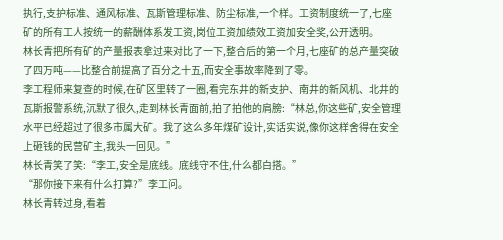执行,支护标准、通风标准、瓦斯管理标准、防尘标准,一个样。工资制度统一了,七座矿的所有工人按统一的薪酬体系发工资,岗位工资加绩效工资加安全奖,公开透明。
林长青把所有矿的产量报表拿过来对比了一下,整合后的第一个月,七座矿的总产量突破了四万吨——比整合前提高了百分之十五,而安全事故率降到了零。
李工程师来复查的时候,在矿区里转了一圈,看完东井的新支护、南井的新风机、北井的瓦斯报警系统,沉默了很久,走到林长青面前,拍了拍他的肩膀:“林总,你这些矿,安全管理水平已经超过了很多市属大矿。我了这么多年煤矿设计,实话实说,像你这样舍得在安全上砸钱的民营矿主,我头一回见。”
林长青笑了笑:“李工,安全是底线。底线守不住,什么都白搭。”
“那你接下来有什么打算?”李工问。
林长青转过身,看着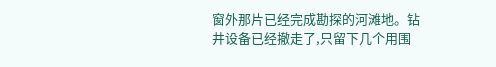窗外那片已经完成勘探的河滩地。钻井设备已经撤走了,只留下几个用围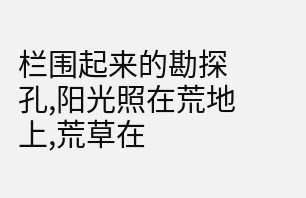栏围起来的勘探孔,阳光照在荒地上,荒草在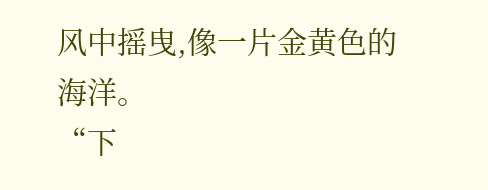风中摇曳,像一片金黄色的海洋。
“下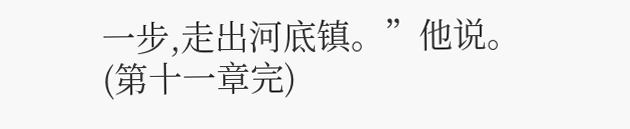一步,走出河底镇。”他说。
(第十一章完)